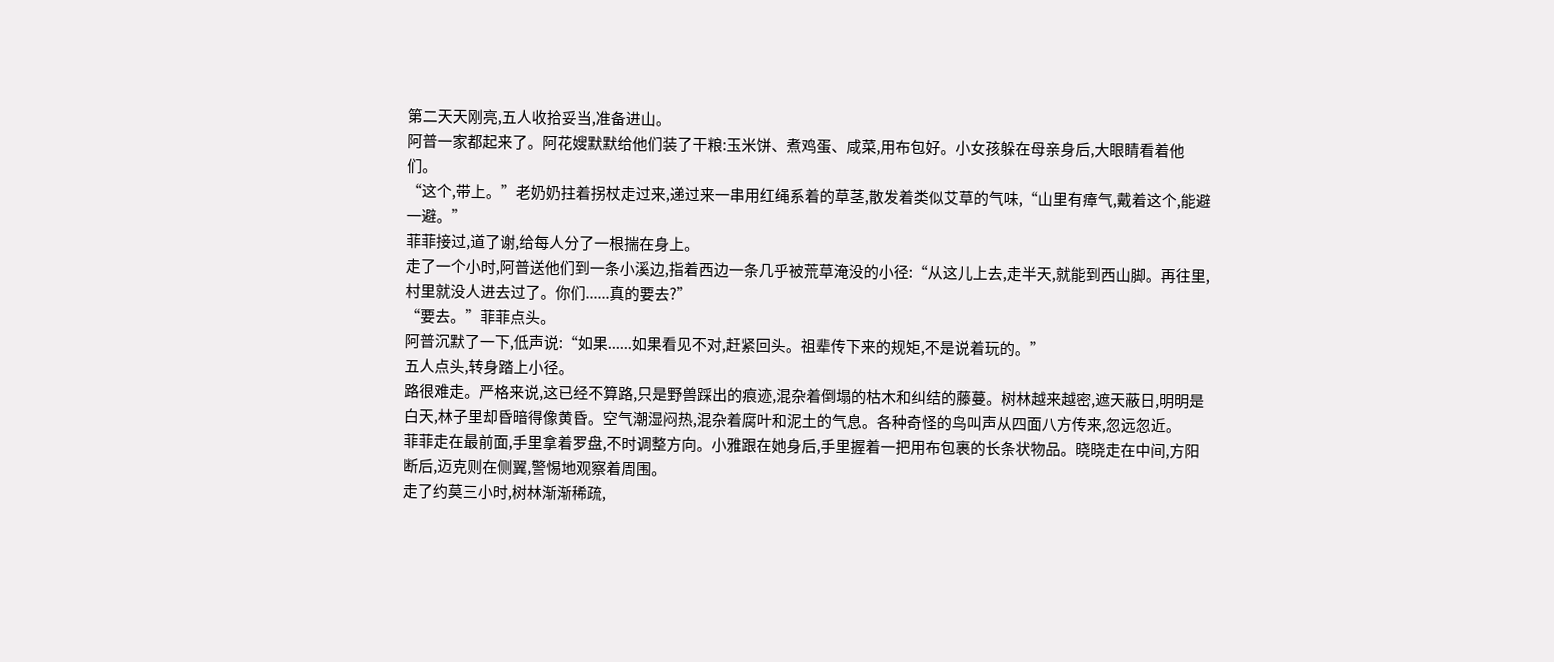第二天天刚亮,五人收拾妥当,准备进山。
阿普一家都起来了。阿花嫂默默给他们装了干粮:玉米饼、煮鸡蛋、咸菜,用布包好。小女孩躲在母亲身后,大眼睛看着他们。
“这个,带上。”老奶奶拄着拐杖走过来,递过来一串用红绳系着的草茎,散发着类似艾草的气味,“山里有瘴气,戴着这个,能避一避。”
菲菲接过,道了谢,给每人分了一根揣在身上。
走了一个小时,阿普送他们到一条小溪边,指着西边一条几乎被荒草淹没的小径:“从这儿上去,走半天,就能到西山脚。再往里,村里就没人进去过了。你们......真的要去?”
“要去。”菲菲点头。
阿普沉默了一下,低声说:“如果......如果看见不对,赶紧回头。祖辈传下来的规矩,不是说着玩的。”
五人点头,转身踏上小径。
路很难走。严格来说,这已经不算路,只是野兽踩出的痕迹,混杂着倒塌的枯木和纠结的藤蔓。树林越来越密,遮天蔽日,明明是白天,林子里却昏暗得像黄昏。空气潮湿闷热,混杂着腐叶和泥土的气息。各种奇怪的鸟叫声从四面八方传来,忽远忽近。
菲菲走在最前面,手里拿着罗盘,不时调整方向。小雅跟在她身后,手里握着一把用布包裹的长条状物品。晓晓走在中间,方阳断后,迈克则在侧翼,警惕地观察着周围。
走了约莫三小时,树林渐渐稀疏,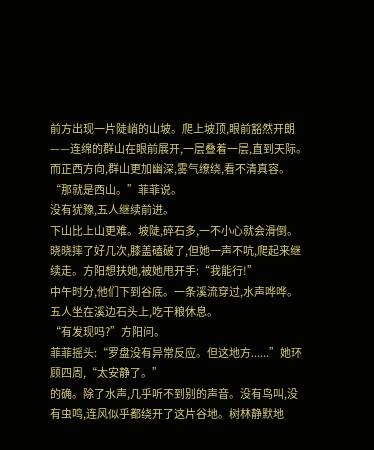前方出现一片陡峭的山坡。爬上坡顶,眼前豁然开朗——连绵的群山在眼前展开,一层叠着一层,直到天际。而正西方向,群山更加幽深,雾气缭绕,看不清真容。
“那就是西山。”菲菲说。
没有犹豫,五人继续前进。
下山比上山更难。坡陡,碎石多,一不小心就会滑倒。晓晓摔了好几次,膝盖磕破了,但她一声不吭,爬起来继续走。方阳想扶她,被她甩开手:“我能行!”
中午时分,他们下到谷底。一条溪流穿过,水声哗哗。五人坐在溪边石头上,吃干粮休息。
“有发现吗?”方阳问。
菲菲摇头:“罗盘没有异常反应。但这地方......”她环顾四周,“太安静了。”
的确。除了水声,几乎听不到别的声音。没有鸟叫,没有虫鸣,连风似乎都绕开了这片谷地。树林静默地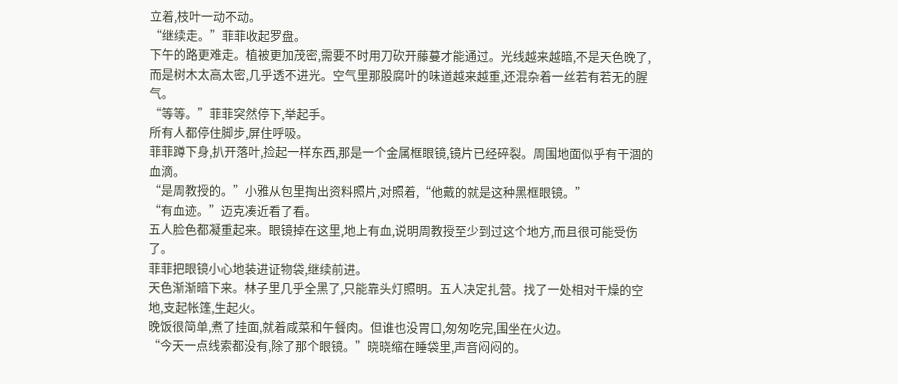立着,枝叶一动不动。
“继续走。”菲菲收起罗盘。
下午的路更难走。植被更加茂密,需要不时用刀砍开藤蔓才能通过。光线越来越暗,不是天色晚了,而是树木太高太密,几乎透不进光。空气里那股腐叶的味道越来越重,还混杂着一丝若有若无的腥气。
“等等。”菲菲突然停下,举起手。
所有人都停住脚步,屏住呼吸。
菲菲蹲下身,扒开落叶,捡起一样东西,那是一个金属框眼镜,镜片已经碎裂。周围地面似乎有干涸的血滴。
“是周教授的。”小雅从包里掏出资料照片,对照着,“他戴的就是这种黑框眼镜。”
“有血迹。”迈克凑近看了看。
五人脸色都凝重起来。眼镜掉在这里,地上有血,说明周教授至少到过这个地方,而且很可能受伤了。
菲菲把眼镜小心地装进证物袋,继续前进。
天色渐渐暗下来。林子里几乎全黑了,只能靠头灯照明。五人决定扎营。找了一处相对干燥的空地,支起帐篷,生起火。
晚饭很简单,煮了挂面,就着咸菜和午餐肉。但谁也没胃口,匆匆吃完,围坐在火边。
“今天一点线索都没有,除了那个眼镜。”晓晓缩在睡袋里,声音闷闷的。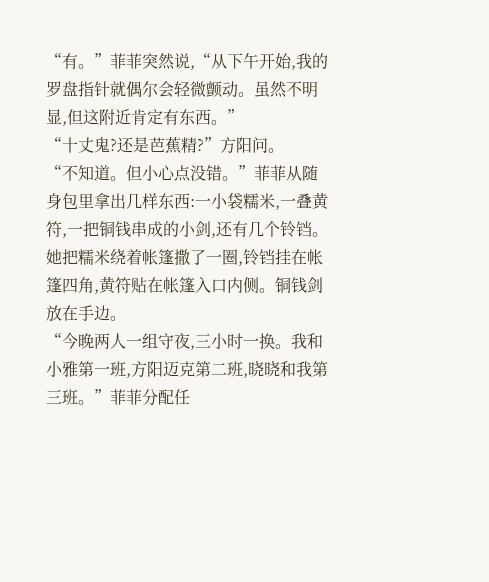“有。”菲菲突然说,“从下午开始,我的罗盘指针就偶尔会轻微颤动。虽然不明显,但这附近肯定有东西。”
“十丈鬼?还是芭蕉精?”方阳问。
“不知道。但小心点没错。”菲菲从随身包里拿出几样东西:一小袋糯米,一叠黄符,一把铜钱串成的小剑,还有几个铃铛。
她把糯米绕着帐篷撒了一圈,铃铛挂在帐篷四角,黄符贴在帐篷入口内侧。铜钱剑放在手边。
“今晚两人一组守夜,三小时一换。我和小雅第一班,方阳迈克第二班,晓晓和我第三班。”菲菲分配任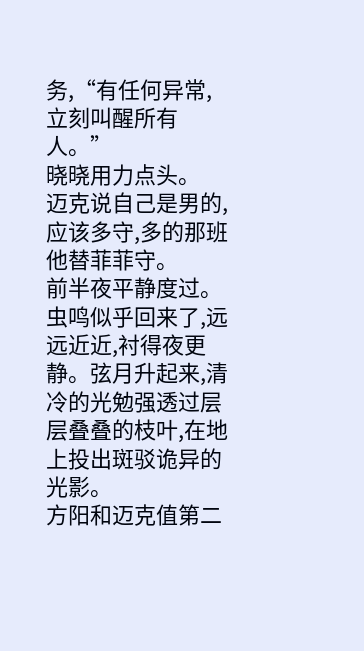务,“有任何异常,立刻叫醒所有人。”
晓晓用力点头。
迈克说自己是男的,应该多守,多的那班他替菲菲守。
前半夜平静度过。虫鸣似乎回来了,远远近近,衬得夜更静。弦月升起来,清冷的光勉强透过层层叠叠的枝叶,在地上投出斑驳诡异的光影。
方阳和迈克值第二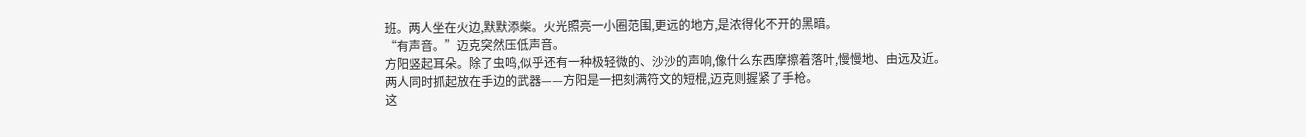班。两人坐在火边,默默添柴。火光照亮一小圈范围,更远的地方,是浓得化不开的黑暗。
“有声音。”迈克突然压低声音。
方阳竖起耳朵。除了虫鸣,似乎还有一种极轻微的、沙沙的声响,像什么东西摩擦着落叶,慢慢地、由远及近。
两人同时抓起放在手边的武器——方阳是一把刻满符文的短棍,迈克则握紧了手枪。
这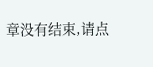章没有结束,请点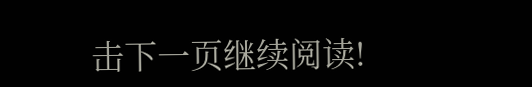击下一页继续阅读!